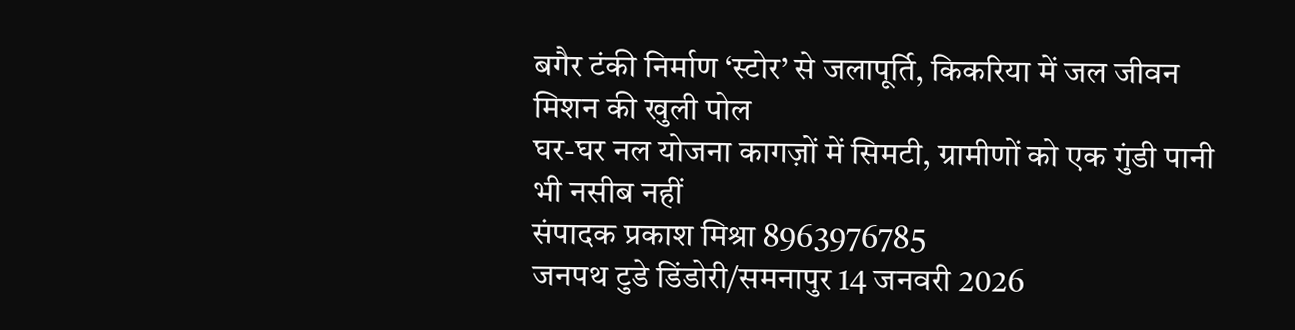बगैर टंकी निर्माण ‘स्टोर’ से जलापूर्ति, किकरिया में जल जीवन मिशन की खुली पोल
घर-घर नल योजना कागज़ों में सिमटी, ग्रामीणों को एक गुंडी पानी भी नसीब नहीं
संपादक प्रकाश मिश्रा 8963976785
जनपथ टुडे डिंडोरी/समनापुर 14 जनवरी 2026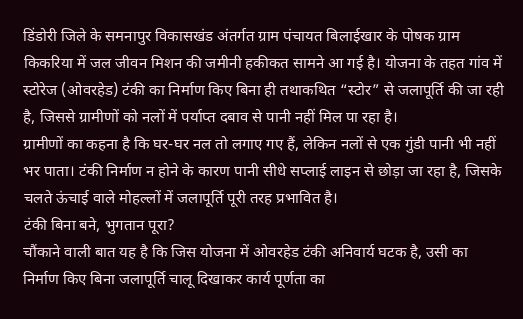डिंडोरी जिले के समनापुर विकासखंड अंतर्गत ग्राम पंचायत बिलाईखार के पोषक ग्राम किकरिया में जल जीवन मिशन की जमीनी हकीकत सामने आ गई है। योजना के तहत गांव में स्टोरेज (ओवरहेड) टंकी का निर्माण किए बिना ही तथाकथित “स्टोर” से जलापूर्ति की जा रही है, जिससे ग्रामीणों को नलों में पर्याप्त दबाव से पानी नहीं मिल पा रहा है।
ग्रामीणों का कहना है कि घर-घर नल तो लगाए गए हैं, लेकिन नलों से एक गुंडी पानी भी नहीं भर पाता। टंकी निर्माण न होने के कारण पानी सीधे सप्लाई लाइन से छोड़ा जा रहा है, जिसके चलते ऊंचाई वाले मोहल्लों में जलापूर्ति पूरी तरह प्रभावित है।
टंकी बिना बने, भुगतान पूरा?
चौंकाने वाली बात यह है कि जिस योजना में ओवरहेड टंकी अनिवार्य घटक है, उसी का निर्माण किए बिना जलापूर्ति चालू दिखाकर कार्य पूर्णता का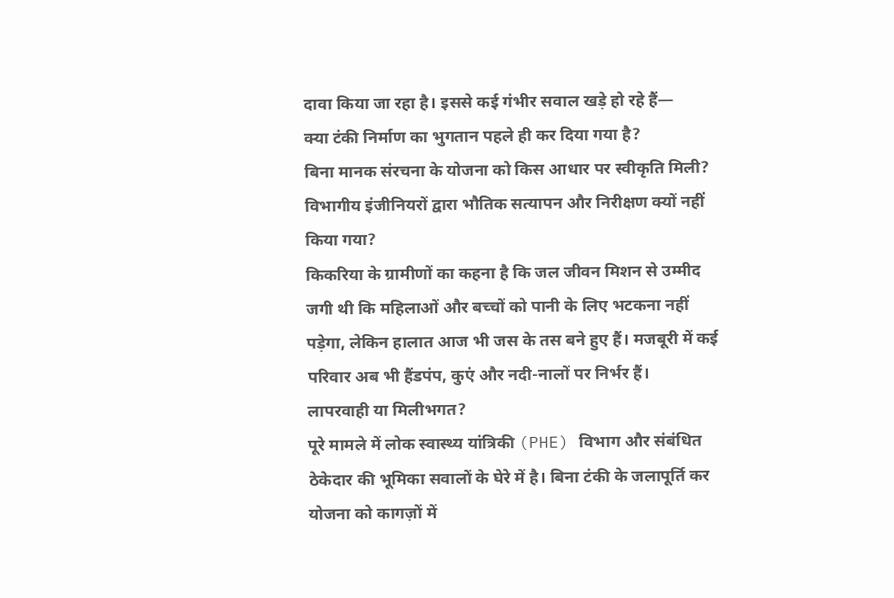दावा किया जा रहा है। इससे कई गंभीर सवाल खड़े हो रहे हैं—
क्या टंकी निर्माण का भुगतान पहले ही कर दिया गया है?
बिना मानक संरचना के योजना को किस आधार पर स्वीकृति मिली? विभागीय इंजीनियरों द्वारा भौतिक सत्यापन और निरीक्षण क्यों नहीं किया गया?
किकरिया के ग्रामीणों का कहना है कि जल जीवन मिशन से उम्मीद जगी थी कि महिलाओं और बच्चों को पानी के लिए भटकना नहीं पड़ेगा, लेकिन हालात आज भी जस के तस बने हुए हैं। मजबूरी में कई परिवार अब भी हैंडपंप, कुएं और नदी-नालों पर निर्भर हैं।
लापरवाही या मिलीभगत?
पूरे मामले में लोक स्वास्थ्य यांत्रिकी (PHE) विभाग और संबंधित ठेकेदार की भूमिका सवालों के घेरे में है। बिना टंकी के जलापूर्ति कर योजना को कागज़ों में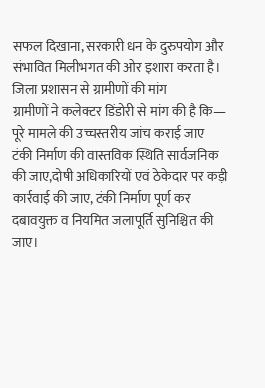सफल दिखाना, सरकारी धन के दुरुपयोग और संभावित मिलीभगत की ओर इशारा करता है।
जिला प्रशासन से ग्रामीणों की मांग
ग्रामीणों ने कलेक्टर डिंडोरी से मांग की है कि—
पूरे मामले की उच्चस्तरीय जांच कराई जाए
टंकी निर्माण की वास्तविक स्थिति सार्वजनिक की जाए,दोषी अधिकारियों एवं ठेकेदार पर कड़ी कार्रवाई की जाए, टंकी निर्माण पूर्ण कर दबावयुक्त व नियमित जलापूर्ति सुनिश्चित की जाए।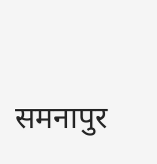समनापुर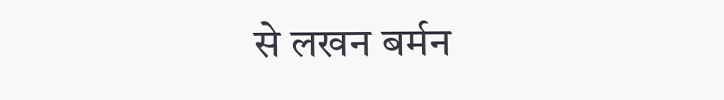से लखन बर्मन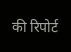की रिपोर्ट